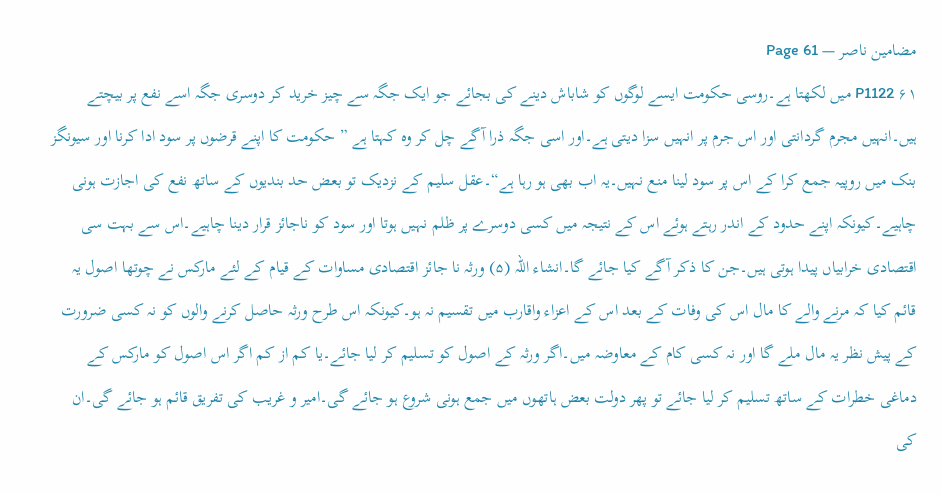مضامین ناصر — Page 61
۶۱ P1122 میں لکھتا ہے۔روسی حکومت ایسے لوگوں کو شاباش دینے کی بجائے جو ایک جگہ سے چیز خرید کر دوسری جگہ اسے نفع پر بیچتے ہیں۔انہیں مجرم گردانتی اور اس جرم پر انہیں سزا دیتی ہے۔اور اسی جگہ ذرا آگے چل کر وہ کہتا ہے ” حکومت کا اپنے قرضوں پر سود ادا کرنا اور سیونگز بنک میں روپیہ جمع کرا کے اس پر سود لینا منع نہیں۔یہ اب بھی ہو رہا ہے“۔عقل سلیم کے نزدیک تو بعض حد بندیوں کے ساتھ نفع کی اجازت ہونی چاہیے۔کیونکہ اپنے حدود کے اندر رہتے ہوئے اس کے نتیجہ میں کسی دوسرے پر ظلم نہیں ہوتا اور سود کو ناجائز قرار دینا چاہیے۔اس سے بہت سی اقتصادی خرابیاں پیدا ہوتی ہیں۔جن کا ذکر آگے کیا جائے گا۔انشاء اللہ (۵) ورثہ نا جائز اقتصادی مساوات کے قیام کے لئے مارکس نے چوتھا اصول یہ قائم کیا کہ مرنے والے کا مال اس کی وفات کے بعد اس کے اعزاء واقارب میں تقسیم نہ ہو۔کیونکہ اس طرح ورثہ حاصل کرنے والوں کو نہ کسی ضرورت کے پیش نظر یہ مال ملے گا اور نہ کسی کام کے معاوضہ میں۔اگر ورثہ کے اصول کو تسلیم کر لیا جائے۔یا کم از کم اگر اس اصول کو مارکس کے دماغی خطرات کے ساتھ تسلیم کر لیا جائے تو پھر دولت بعض ہاتھوں میں جمع ہونی شروع ہو جائے گی۔امیر و غریب کی تفریق قائم ہو جائے گی۔ان کی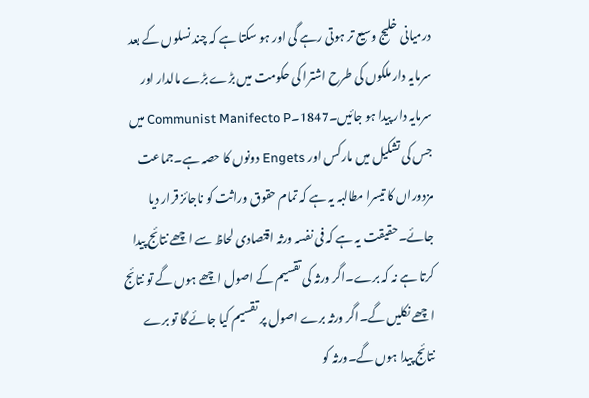درمیانی خلیج وسیع تر ہوتی رہے گی اور ہو سکتا ہے کہ چند نسلوں کے بعد سرمایہ دار ملکوں کی طرح اشترا کی حکومت میں بڑے بڑے مالدار اور سرمایہ دار پیدا ہو جائیں۔1847۔Communist Manifecto P میں جس کی تشکیل میں مارکس اور Engets دونوں کا حصہ ہے۔جماعت مزدوراں کا تیسرا مطالبہ یہ ہے کہ تمام حقوق وراثت کو ناجائز قرار دیا جائے۔حقیقت یہ ہے کہ فی نفسہ ورثہ اقتصادی لحاظ سے اچھے نتائج پیدا کرتا ہے نہ کہ برے۔اگر ورثہ کی تقسیم کے اصول اچھے ہوں گے تو نتائج اچھے نکلیں گے۔اگر ورثہ برے اصول پر تقسیم کیا جائے گا تو برے نتائج پیدا ہوں گے۔ورثہ کو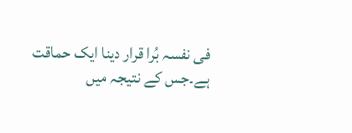فی نفسہ بُرا قرار دینا ایک حماقت ہے۔جس کے نتیجہ میں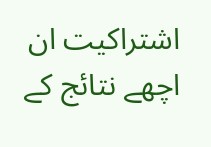اشتراکیت ان اچھے نتائج کے